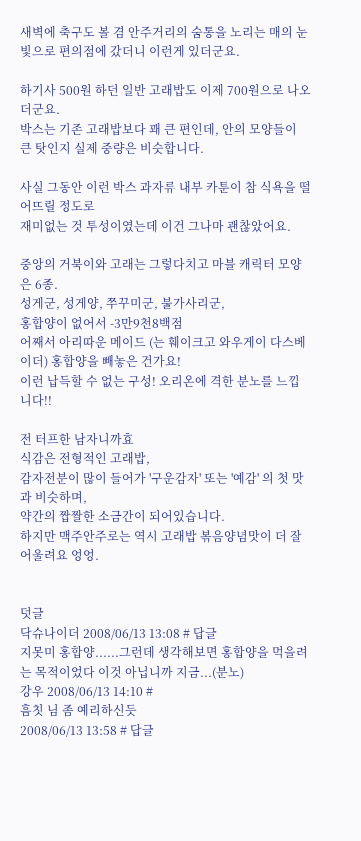새벽에 축구도 볼 겸 안주거리의 숨통을 노리는 매의 눈빛으로 편의점에 갔더니 이런게 있더군요.

하기사 500원 하던 일반 고래밥도 이제 700원으로 나오더군요.
박스는 기존 고래밥보다 꽤 큰 편인데, 안의 모양들이 큰 탓인지 실제 중량은 비슷합니다.

사실 그동안 이런 박스 과자류 내부 카툰이 참 식욕을 떨어뜨릴 정도로
재미없는 것 투성이였는데 이건 그나마 괜찮았어요.

중앙의 거북이와 고래는 그렇다치고 마블 캐릭터 모양은 6종.
성게군, 성게양, 쭈꾸미군, 불가사리군,
홍합양이 없어서 -3만9천8백점
어째서 아리따운 메이드 (는 훼이크고 와우게이 다스베이더) 홍합양을 빼놓은 건가요!
이런 납득할 수 없는 구성! 오리온에 격한 분노를 느낍니다!!

전 터프한 남자니까효
식감은 전형적인 고래밥,
감자전분이 많이 들어가 '구운감자' 또는 '예감' 의 첫 맛과 비슷하며,
약간의 짭짤한 소금간이 되어있습니다.
하지만 맥주안주로는 역시 고래밥 볶음양념맛이 더 잘 어울려요 엉엉.


덧글
닥슈나이더 2008/06/13 13:08 # 답글
지못미 홍합양......그런데 생각해보면 홍합양을 먹을려는 목적이었다 이것 아닙니까 지금...(분노)
강우 2008/06/13 14:10 #
흠칫 님 좀 예리하신듯
2008/06/13 13:58 # 답글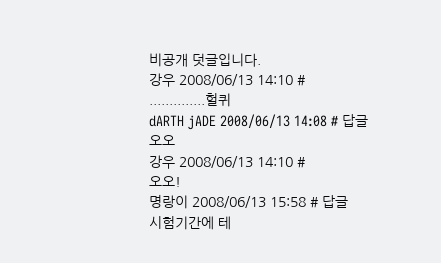비공개 덧글입니다.
강우 2008/06/13 14:10 #
..............헐퀴
dARTH jADE 2008/06/13 14:08 # 답글
오오
강우 2008/06/13 14:10 #
오오!
명랑이 2008/06/13 15:58 # 답글
시험기간에 테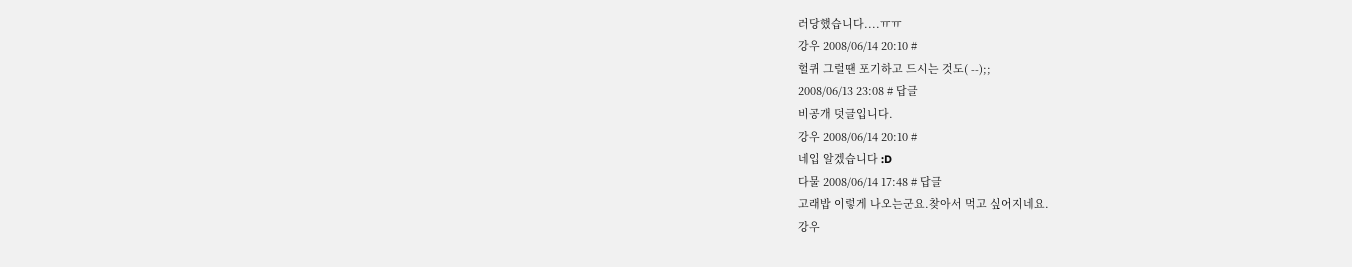러당했습니다....ㅠㅠ
강우 2008/06/14 20:10 #
헐퀴 그럴땐 포기하고 드시는 것도( --);;
2008/06/13 23:08 # 답글
비공개 덧글입니다.
강우 2008/06/14 20:10 #
네입 알겠습니다 :D
다물 2008/06/14 17:48 # 답글
고래밥 이렇게 나오는군요.찾아서 먹고 싶어지네요.
강우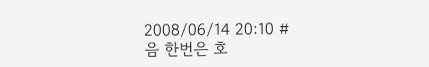2008/06/14 20:10 #
음 한번은 호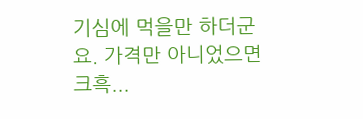기심에 먹을만 하더군요. 가격만 아니었으면 크흑...